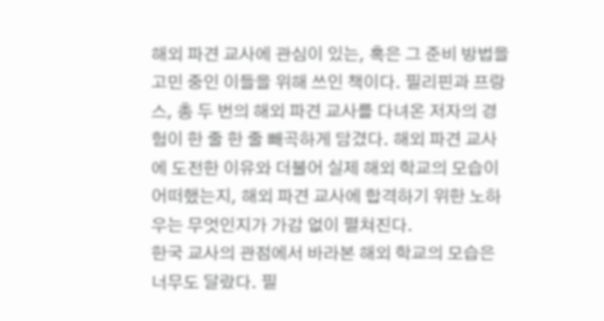해외 파견 교사에 관심이 있는, 혹은 그 준비 방법을 고민 중인 이들을 위해 쓰인 책이다. 필리핀과 프랑스, 총 두 번의 해외 파견 교사를 다녀온 저자의 경험이 한 줄 한 줄 빼곡하게 담겼다. 해외 파견 교사에 도전한 이유와 더불어 실제 해외 학교의 모습이 어떠했는지, 해외 파견 교사에 합격하기 위한 노하우는 무엇인지가 가감 없이 펼쳐진다.
한국 교사의 관점에서 바라본 해외 학교의 모습은 너무도 달랐다. 필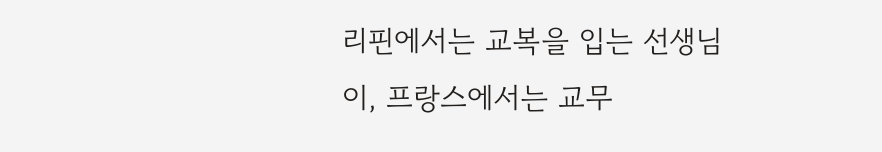리핀에서는 교복을 입는 선생님이, 프랑스에서는 교무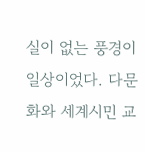실이 없는 풍경이 일상이었다. 다문화와 세계시민 교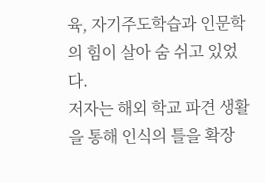육, 자기주도학습과 인문학의 힘이 살아 숨 쉬고 있었다.
저자는 해외 학교 파견 생활을 통해 인식의 틀을 확장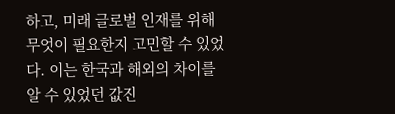하고, 미래 글로벌 인재를 위해 무엇이 필요한지 고민할 수 있었다. 이는 한국과 해외의 차이를 알 수 있었던 값진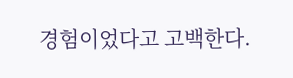경험이었다고 고백한다.